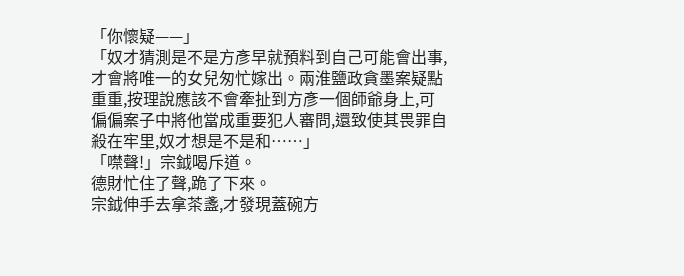「你懷疑——」
「奴才猜測是不是方彥早就預料到自己可能會出事,才會將唯一的女兒匆忙嫁出。兩淮鹽政貪墨案疑點重重,按理說應該不會牽扯到方彥一個師爺身上,可偏偏案子中將他當成重要犯人審問,還致使其畏罪自殺在牢里,奴才想是不是和……」
「噤聲!」宗鉞喝斥道。
德財忙住了聲,跪了下來。
宗鉞伸手去拿茶盞,才發現蓋碗方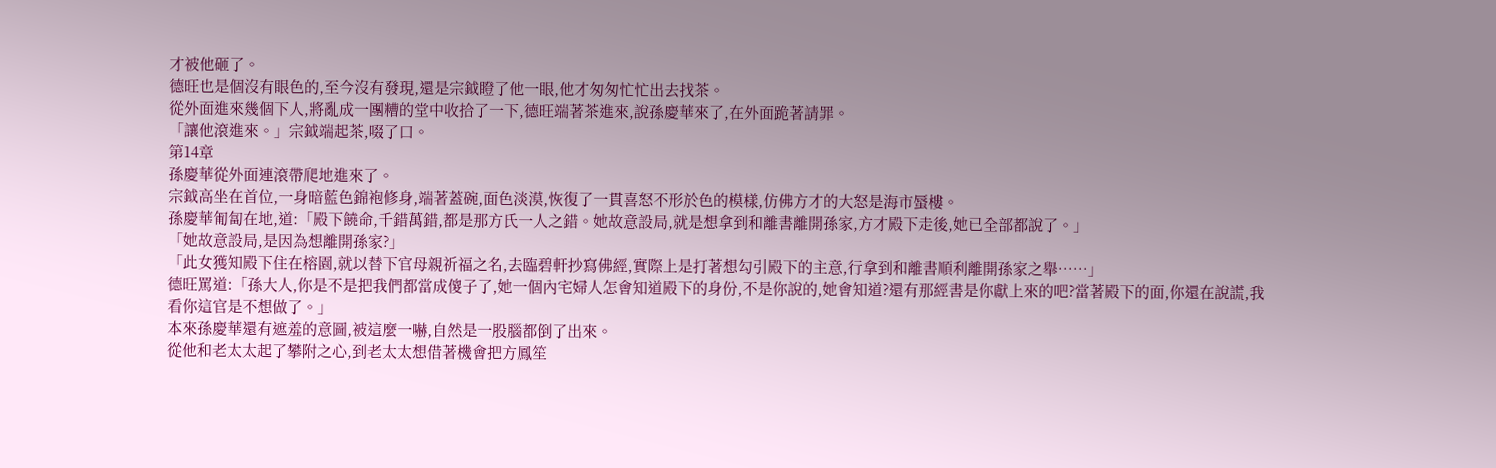才被他砸了。
德旺也是個沒有眼色的,至今沒有發現,還是宗鉞瞪了他一眼,他才匆匆忙忙出去找茶。
從外面進來幾個下人,將亂成一團糟的堂中收拾了一下,德旺端著茶進來,說孫慶華來了,在外面跪著請罪。
「讓他滾進來。」宗鉞端起茶,啜了口。
第14章
孫慶華從外面連滾帶爬地進來了。
宗鉞高坐在首位,一身暗藍色錦袍修身,端著蓋碗,面色淡漠,恢復了一貫喜怒不形於色的模樣,仿佛方才的大怒是海市蜃樓。
孫慶華匍匐在地,道:「殿下饒命,千錯萬錯,都是那方氏一人之錯。她故意設局,就是想拿到和離書離開孫家,方才殿下走後,她已全部都說了。」
「她故意設局,是因為想離開孫家?」
「此女獲知殿下住在榕園,就以替下官母親祈福之名,去臨碧軒抄寫佛經,實際上是打著想勾引殿下的主意,行拿到和離書順利離開孫家之舉……」
德旺罵道:「孫大人,你是不是把我們都當成傻子了,她一個內宅婦人怎會知道殿下的身份,不是你說的,她會知道?還有那經書是你獻上來的吧?當著殿下的面,你還在說謊,我看你這官是不想做了。」
本來孫慶華還有遮羞的意圖,被這麼一嚇,自然是一股腦都倒了出來。
從他和老太太起了攀附之心,到老太太想借著機會把方鳳笙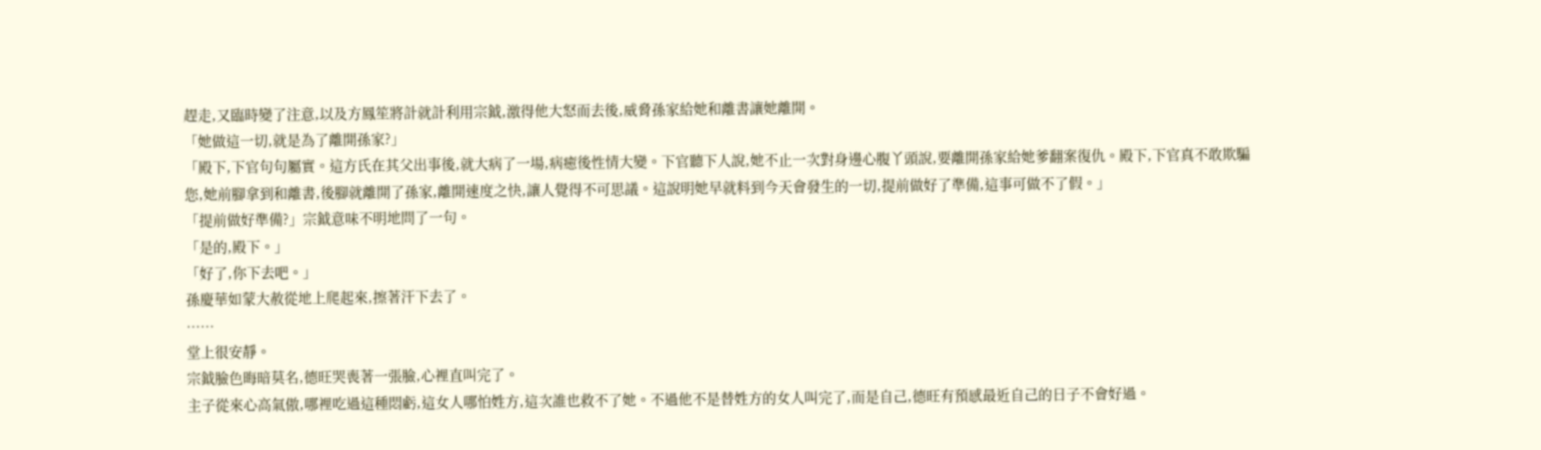趕走,又臨時變了注意,以及方鳳笙將計就計利用宗鉞,激得他大怒而去後,威脅孫家給她和離書讓她離開。
「她做這一切,就是為了離開孫家?」
「殿下,下官句句屬實。這方氏在其父出事後,就大病了一場,病癒後性情大變。下官聽下人說,她不止一次對身邊心腹丫頭說,要離開孫家給她爹翻案復仇。殿下,下官真不敢欺騙您,她前腳拿到和離書,後腳就離開了孫家,離開速度之快,讓人覺得不可思議。這說明她早就料到今天會發生的一切,提前做好了準備,這事可做不了假。」
「提前做好準備?」宗鉞意味不明地問了一句。
「是的,殿下。」
「好了,你下去吧。」
孫慶華如蒙大赦從地上爬起來,擦著汗下去了。
……
堂上很安靜。
宗鉞臉色晦暗莫名,德旺哭喪著一張臉,心裡直叫完了。
主子從來心高氣傲,哪裡吃過這種悶虧,這女人哪怕姓方,這次誰也救不了她。不過他不是替姓方的女人叫完了,而是自己,德旺有預感最近自己的日子不會好過。